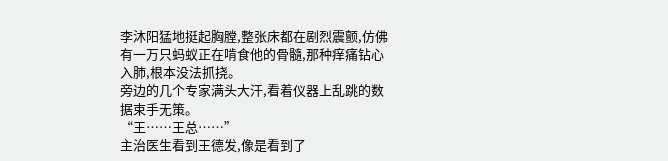李沐阳猛地挺起胸膛,整张床都在剧烈震颤,仿佛有一万只蚂蚁正在啃食他的骨髓,那种痒痛钻心入肺,根本没法抓挠。
旁边的几个专家满头大汗,看着仪器上乱跳的数据束手无策。
“王……王总……”
主治医生看到王德发,像是看到了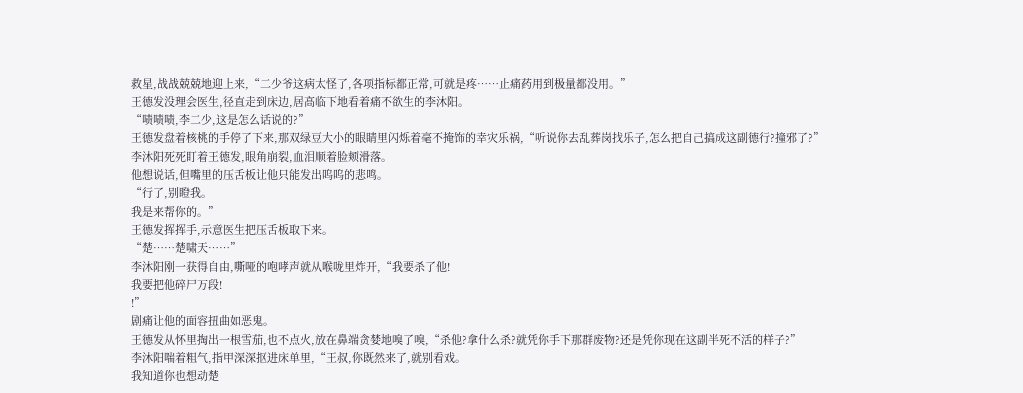救星,战战兢兢地迎上来,“二少爷这病太怪了,各项指标都正常,可就是疼……止痛药用到极量都没用。”
王德发没理会医生,径直走到床边,居高临下地看着痛不欲生的李沐阳。
“啧啧啧,李二少,这是怎么话说的?”
王德发盘着核桃的手停了下来,那双绿豆大小的眼睛里闪烁着毫不掩饰的幸灾乐祸,“听说你去乱葬岗找乐子,怎么把自己搞成这副德行?撞邪了?”
李沐阳死死盯着王德发,眼角崩裂,血泪顺着脸颊滑落。
他想说话,但嘴里的压舌板让他只能发出呜呜的悲鸣。
“行了,别瞪我。
我是来帮你的。”
王德发挥挥手,示意医生把压舌板取下来。
“楚……楚啸天……”
李沐阳刚一获得自由,嘶哑的咆哮声就从喉咙里炸开,“我要杀了他!
我要把他碎尸万段!
!”
剧痛让他的面容扭曲如恶鬼。
王德发从怀里掏出一根雪茄,也不点火,放在鼻端贪婪地嗅了嗅,“杀他?拿什么杀?就凭你手下那群废物?还是凭你现在这副半死不活的样子?”
李沐阳喘着粗气,指甲深深抠进床单里,“王叔,你既然来了,就别看戏。
我知道你也想动楚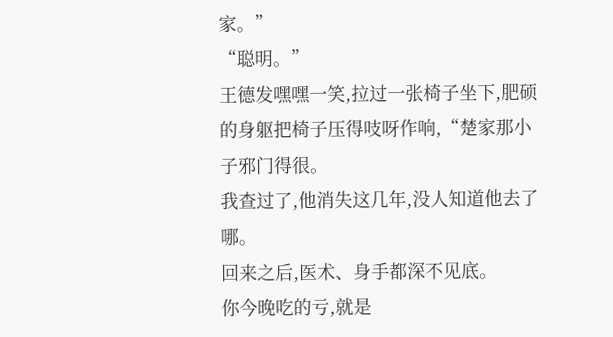家。”
“聪明。”
王德发嘿嘿一笑,拉过一张椅子坐下,肥硕的身躯把椅子压得吱呀作响,“楚家那小子邪门得很。
我查过了,他消失这几年,没人知道他去了哪。
回来之后,医术、身手都深不见底。
你今晚吃的亏,就是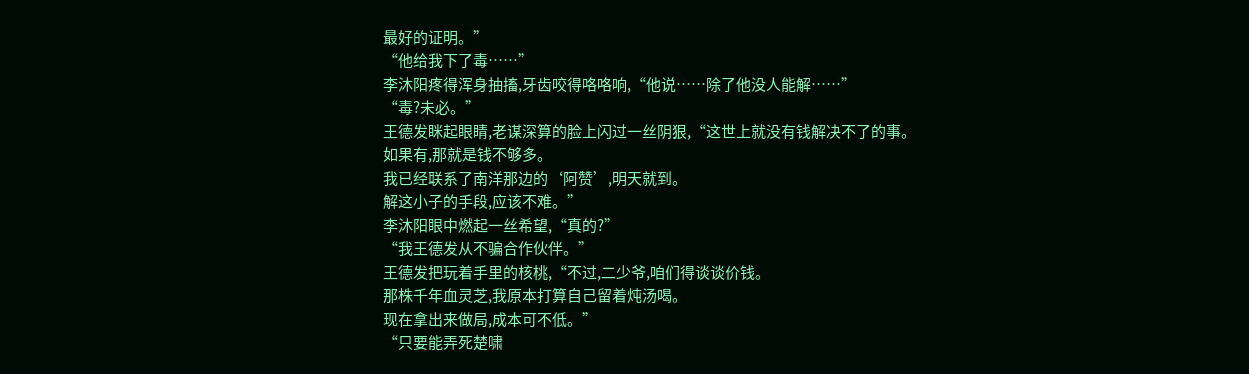最好的证明。”
“他给我下了毒……”
李沐阳疼得浑身抽搐,牙齿咬得咯咯响,“他说……除了他没人能解……”
“毒?未必。”
王德发眯起眼睛,老谋深算的脸上闪过一丝阴狠,“这世上就没有钱解决不了的事。
如果有,那就是钱不够多。
我已经联系了南洋那边的‘阿赞’,明天就到。
解这小子的手段,应该不难。”
李沐阳眼中燃起一丝希望,“真的?”
“我王德发从不骗合作伙伴。”
王德发把玩着手里的核桃,“不过,二少爷,咱们得谈谈价钱。
那株千年血灵芝,我原本打算自己留着炖汤喝。
现在拿出来做局,成本可不低。”
“只要能弄死楚啸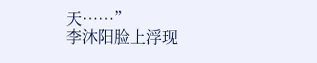天……”
李沐阳脸上浮现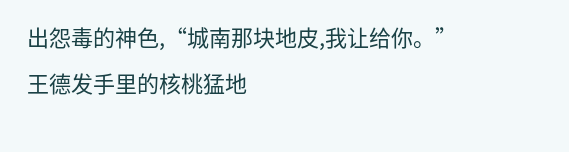出怨毒的神色,“城南那块地皮,我让给你。”
王德发手里的核桃猛地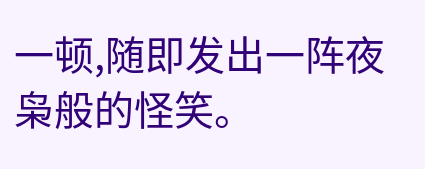一顿,随即发出一阵夜枭般的怪笑。